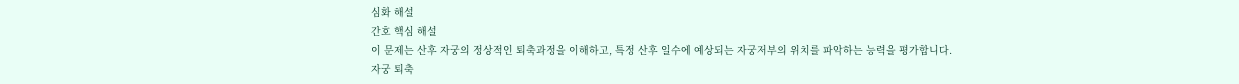심화 해설
간호 핵심 해설
이 문제는 산후 자궁의 정상적인 퇴축과정을 이해하고, 특정 산후 일수에 예상되는 자궁저부의 위치를 파악하는 능력을 평가합니다.
자궁 퇴축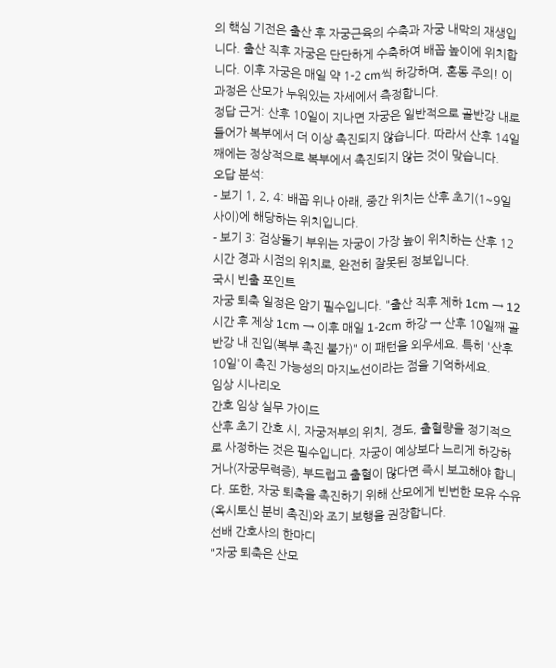의 핵심 기전은 출산 후 자궁근육의 수축과 자궁 내막의 재생입니다. 출산 직후 자궁은 단단하게 수축하여 배꼽 높이에 위치합니다. 이후 자궁은 매일 약 1-2 cm씩 하강하며, 혼동 주의! 이 과정은 산모가 누워있는 자세에서 측정합니다.
정답 근거: 산후 10일이 지나면 자궁은 일반적으로 골반강 내로 들어가 복부에서 더 이상 촉진되지 않습니다. 따라서 산후 14일째에는 정상적으로 복부에서 촉진되지 않는 것이 맞습니다.
오답 분석:
- 보기 1, 2, 4: 배꼽 위나 아래, 중간 위치는 산후 초기(1~9일 사이)에 해당하는 위치입니다.
- 보기 3: 검상돌기 부위는 자궁이 가장 높이 위치하는 산후 12시간 경과 시점의 위치로, 완전히 잘못된 정보입니다.
국시 빈출 포인트
자궁 퇴축 일정은 암기 필수입니다. "출산 직후 제하 1cm → 12시간 후 제상 1cm → 이후 매일 1-2cm 하강 → 산후 10일째 골반강 내 진입(복부 촉진 불가)" 이 패턴을 외우세요. 특히 '산후 10일'이 촉진 가능성의 마지노선이라는 점을 기억하세요.
임상 시나리오
간호 임상 실무 가이드
산후 초기 간호 시, 자궁저부의 위치, 경도, 출혈량을 정기적으로 사정하는 것은 필수입니다. 자궁이 예상보다 느리게 하강하거나(자궁무력증), 부드럽고 출혈이 많다면 즉시 보고해야 합니다. 또한, 자궁 퇴축을 촉진하기 위해 산모에게 빈번한 모유 수유(옥시토신 분비 촉진)와 조기 보행을 권장합니다.
선배 간호사의 한마디
"자궁 퇴축은 산모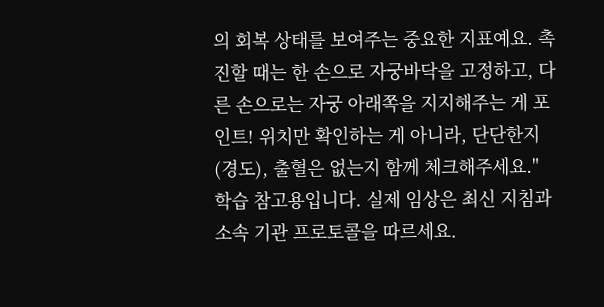의 회복 상태를 보여주는 중요한 지표예요. 촉진할 때는 한 손으로 자궁바닥을 고정하고, 다른 손으로는 자궁 아래쪽을 지지해주는 게 포인트! 위치만 확인하는 게 아니라, 단단한지(경도), 출혈은 없는지 함께 체크해주세요."
학습 참고용입니다. 실제 임상은 최신 지침과 소속 기관 프로토콜을 따르세요.